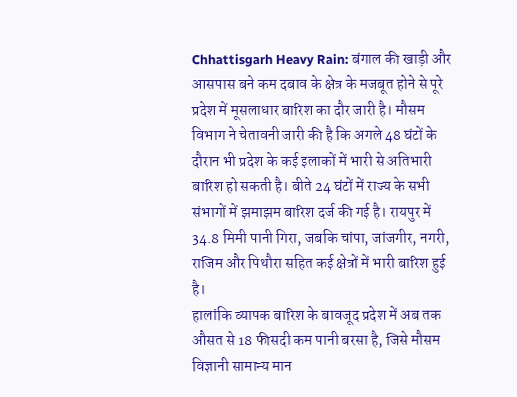Chhattisgarh Heavy Rain: बंगाल की खाड़ी और आसपास बने कम दबाव के क्षेत्र के मजबूत होने से पूरे प्रदेश में मूसलाधार बारिश का दौर जारी है। मौसम विभाग ने चेतावनी जारी की है कि अगले 48 घंटों के दौरान भी प्रदेश के कई इलाकों में भारी से अतिभारी बारिश हो सकती है। बीते 24 घंटों में राज्य के सभी संभागों में झमाझम बारिश दर्ज की गई है। रायपुर में 34.8 मिमी पानी गिरा, जबकि चांपा, जांजगीर, नगरी, राजिम और पिथौरा सहित कई क्षेत्रों में भारी बारिश हुई है।
हालांकि व्यापक बारिश के बावजूद प्रदेश में अब तक औसत से 18 फीसदी कम पानी बरसा है, जिसे मौसम विज्ञानी सामान्य मान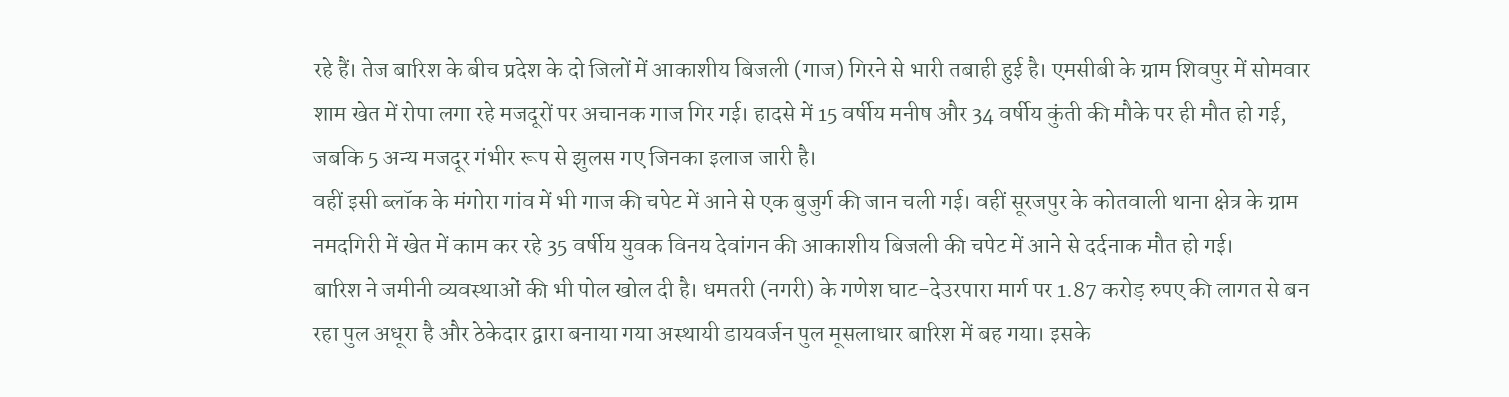रहे हैं। तेज बारिश के बीच प्रदेश के दो जिलों में आकाशीय बिजली (गाज) गिरने से भारी तबाही हुई है। एमसीबी के ग्राम शिवपुर में सोमवार शाम खेत में रोपा लगा रहे मजदूरों पर अचानक गाज गिर गई। हादसे में 15 वर्षीय मनीष और 34 वर्षीय कुंती की मौके पर ही मौत हो गई, जबकि 5 अन्य मजदूर गंभीर रूप से झुलस गए जिनका इलाज जारी है।
वहीं इसी ब्लॉक के मंगोरा गांव में भी गाज की चपेट में आने से एक बुजुर्ग की जान चली गई। वहीं सूरजपुर के कोतवाली थाना क्षेत्र के ग्राम नमदगिरी में खेत में काम कर रहे 35 वर्षीय युवक विनय देवांगन की आकाशीय बिजली की चपेट में आने से दर्दनाक मौत हो गई।
बारिश ने जमीनी व्यवस्थाओं की भी पोल खोल दी है। धमतरी (नगरी) के गणेश घाट-देउरपारा मार्ग पर 1.87 करोड़ रुपए की लागत से बन रहा पुल अधूरा है और ठेकेदार द्वारा बनाया गया अस्थायी डायवर्जन पुल मूसलाधार बारिश में बह गया। इसके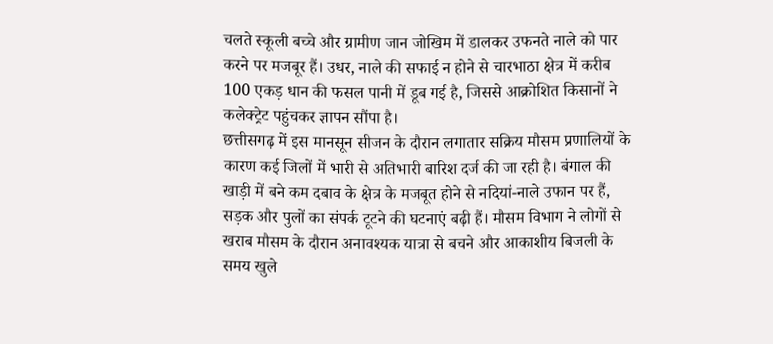चलते स्कूली बच्चे और ग्रामीण जान जोखिम में डालकर उफनते नाले को पार करने पर मजबूर हैं। उधर, नाले की सफाई न होने से चारभाठा क्षेत्र में करीब 100 एकड़ धान की फसल पानी में डूब गई है, जिससे आक्रोशित किसानों ने कलेक्ट्रेट पहुंचकर ज्ञापन सौंपा है।
छत्तीसगढ़ में इस मानसून सीजन के दौरान लगातार सक्रिय मौसम प्रणालियों के कारण कई जिलों में भारी से अतिभारी बारिश दर्ज की जा रही है। बंगाल की खाड़ी में बने कम दबाव के क्षेत्र के मजबूत होने से नदियां-नाले उफान पर हैं, सड़क और पुलों का संपर्क टूटने की घटनाएं बढ़ी हैं। मौसम विभाग ने लोगों से खराब मौसम के दौरान अनावश्यक यात्रा से बचने और आकाशीय बिजली के समय खुले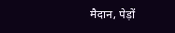मैदान, पेड़ों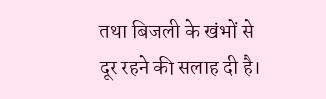तथा बिजली के खंभों से दूर रहने की सलाह दी है।